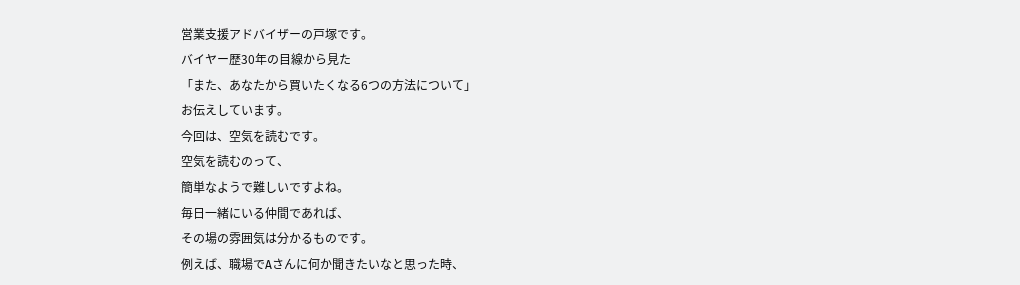営業支援アドバイザーの戸塚です。
バイヤー歴30年の目線から見た
「また、あなたから買いたくなる6つの方法について」
お伝えしています。
今回は、空気を読むです。
空気を読むのって、
簡単なようで難しいですよね。
毎日一緒にいる仲間であれば、
その場の雰囲気は分かるものです。
例えば、職場でAさんに何か聞きたいなと思った時、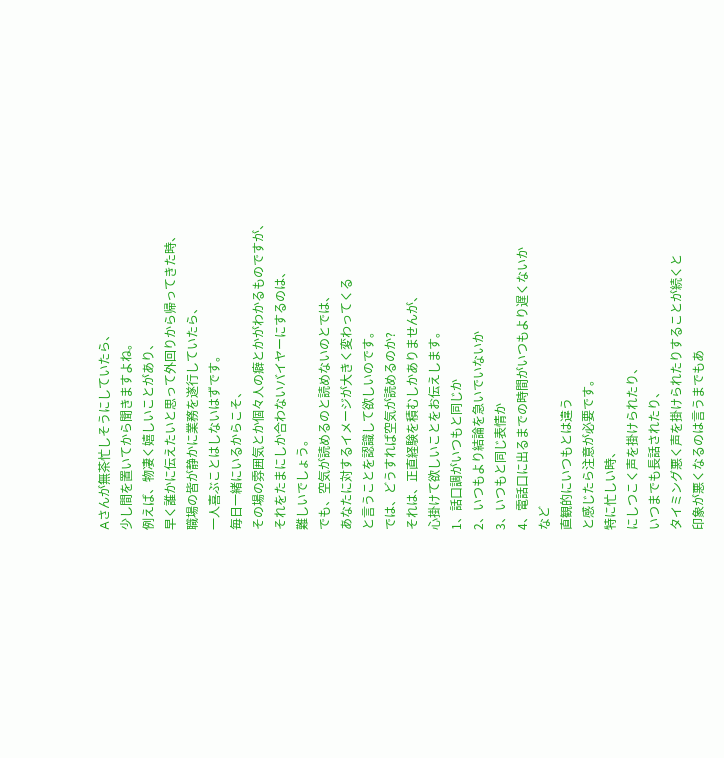Aさんが無茶忙しそうにしていたら、
少し間を置いてから聞きますよね。
例えば、物凄く嬉しいことがあり、
早く誰かに伝えたいと思って外回りから帰ってきた時、
職場の皆が静かに業務を遂行していたら、
一人喜ぶことはしないはずです。
毎日一緒にいるからこそ、
その場の雰囲気とか個々人の癖とかがわかるものですが、
それをたまにしか合わないバイヤーにするのは、
難しいでしょう。
でも、空気が読めるのと読めないのとでは、
あなたに対するイメージが大きく変わってくる
と言うことを認識して欲しいのです。
では、どうすれば空気が読めるのか?
それは、正直経験を積むしかありませんが、
心掛けて欲しいことをお伝えします。
1、話口調がいつもと同じか
2、いつもより結論を急いでいないか
3、いつもと同じ表情か
4、電話口に出るまでの時間がいつもより遅くないか
など
直観的にいつもとは違う
と感じたら注意が必要です。
特に忙しい時、
にしつこく声を掛けられたり、
いつまでも長話されたり、
タイミング悪く声を掛けられたりすることが続くと
印象が悪くなるのは言うまでもあ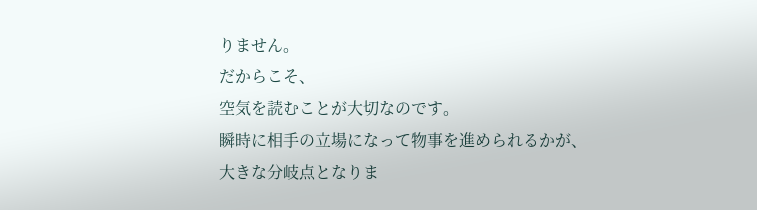りません。
だからこそ、
空気を読むことが大切なのです。
瞬時に相手の立場になって物事を進められるかが、
大きな分岐点となりま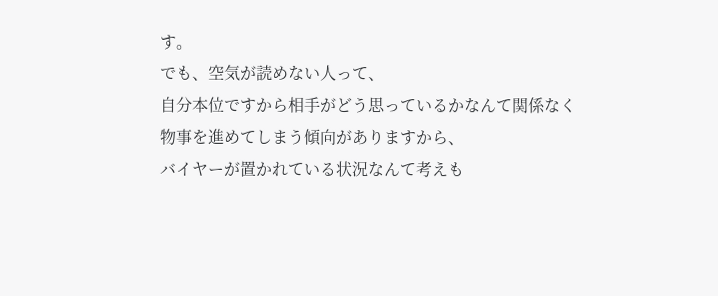す。
でも、空気が読めない人って、
自分本位ですから相手がどう思っているかなんて関係なく
物事を進めてしまう傾向がありますから、
バイヤーが置かれている状況なんて考えも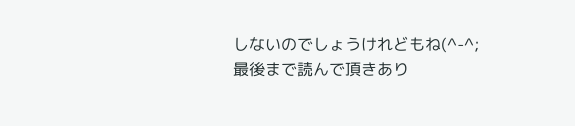しないのでしょうけれどもね(^-^;
最後まで読んで頂きあり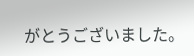がとうございました。